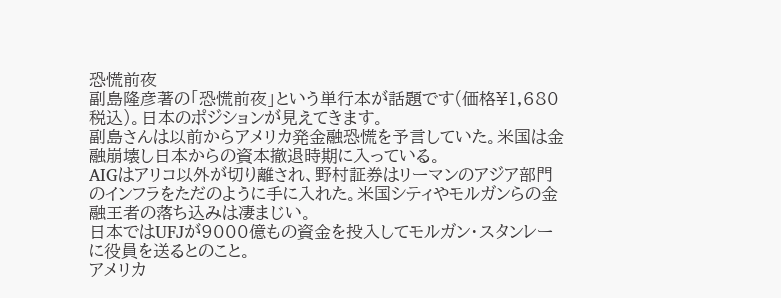恐慌前夜
副島隆彦著の「恐慌前夜」という単行本が話題です(価格¥1,680税込)。日本のポジションが見えてきます。
副島さんは以前からアメリカ発金融恐慌を予言していた。米国は金融崩壊し日本からの資本撤退時期に入っている。
AIGはアリコ以外が切り離され、野村証券はリーマンのアジア部門のインフラをただのように手に入れた。米国シティやモルガンらの金融王者の落ち込みは凄まじい。
日本ではUFJが9000億もの資金を投入してモルガン・スタンレーに役員を送るとのこと。
アメリカ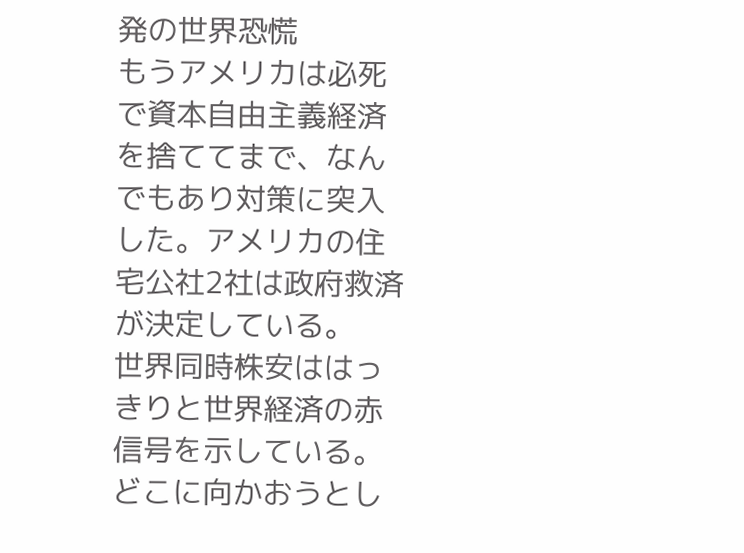発の世界恐慌
もうアメリカは必死で資本自由主義経済を捨ててまで、なんでもあり対策に突入した。アメリカの住宅公社2社は政府救済が決定している。
世界同時株安ははっきりと世界経済の赤信号を示している。どこに向かおうとし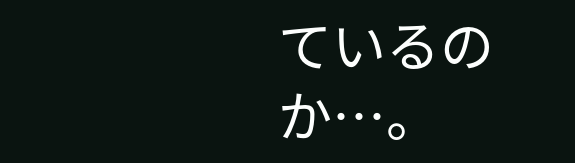ているのか…。